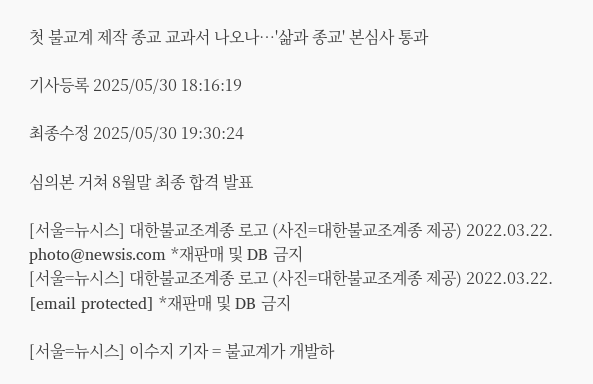첫 불교계 제작 종교 교과서 나오나…'삶과 종교' 본심사 통과

기사등록 2025/05/30 18:16:19

최종수정 2025/05/30 19:30:24

심의본 거쳐 8월말 최종 합격 발표

[서울=뉴시스] 대한불교조계종 로고 (사진=대한불교조계종 제공) 2022.03.22. photo@newsis.com *재판매 및 DB 금지
[서울=뉴시스] 대한불교조계종 로고 (사진=대한불교조계종 제공) 2022.03.22. [email protected] *재판매 및 DB 금지

[서울=뉴시스] 이수지 기자 = 불교계가 개발하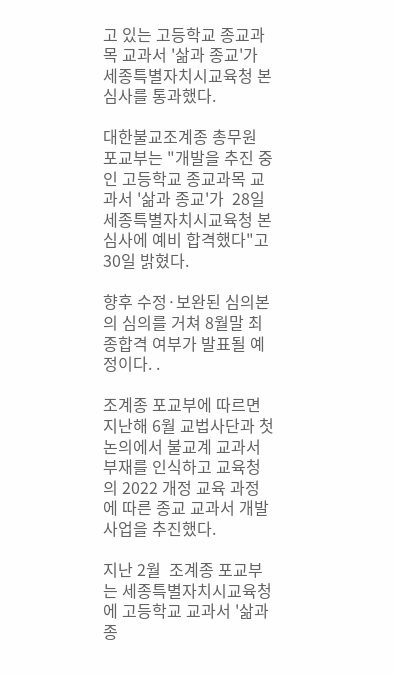고 있는 고등학교 종교과목 교과서 '삶과 종교'가 세종특별자치시교육청 본심사를 통과했다.

대한불교조계종 총무원 포교부는 "개발을 추진 중인 고등학교 종교과목 교과서 '삶과 종교'가  28일 세종특별자치시교육청 본심사에 예비 합격했다"고 30일 밝혔다.

향후 수정·보완된 심의본의 심의를 거쳐 8월말 최종합격 여부가 발표될 예정이다. .

조계종 포교부에 따르면 지난해 6월 교법사단과 첫 논의에서 불교계 교과서 부재를 인식하고 교육청의 2022 개정 교육 과정에 따른 종교 교과서 개발 사업을 추진했다.

지난 2월  조계종 포교부는 세종특별자치시교육청에 고등학교 교과서 '삶과 종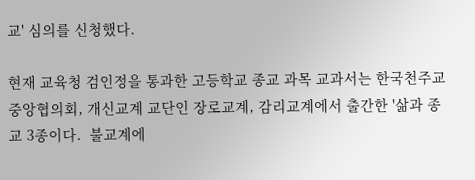교' 심의를 신청했다.

현재 교육청 검인정을 통과한 고등학교 종교 과목 교과서는 한국천주교중앙협의회, 개신교계 교단인 장로교계, 감리교계에서 출간한 '삶과 종교 3종이다.  불교계에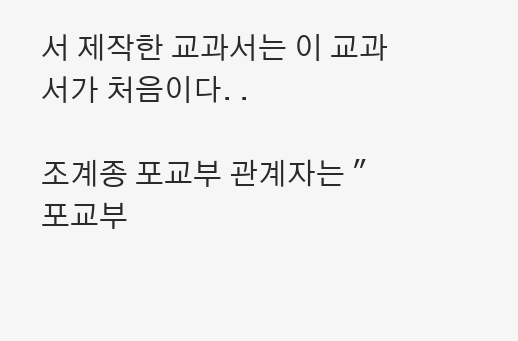서 제작한 교과서는 이 교과서가 처음이다. .

조계종 포교부 관계자는 "포교부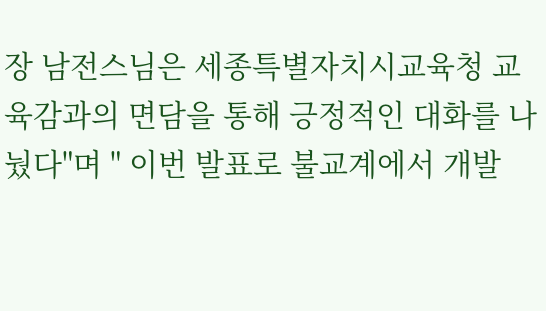장 남전스님은 세종특별자치시교육청 교육감과의 면담을 통해 긍정적인 대화를 나눴다"며 " 이번 발표로 불교계에서 개발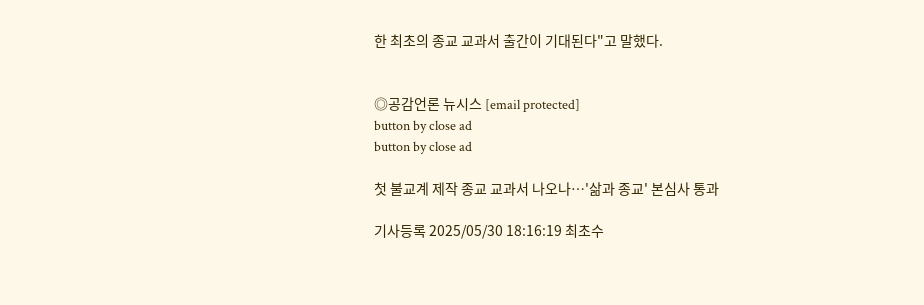한 최초의 종교 교과서 출간이 기대된다"고 말했다.


◎공감언론 뉴시스 [email protected]
button by close ad
button by close ad

첫 불교계 제작 종교 교과서 나오나…'삶과 종교' 본심사 통과

기사등록 2025/05/30 18:16:19 최초수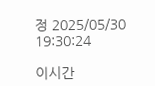정 2025/05/30 19:30:24

이시간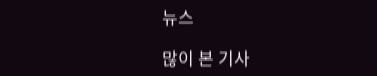뉴스

많이 본 기사